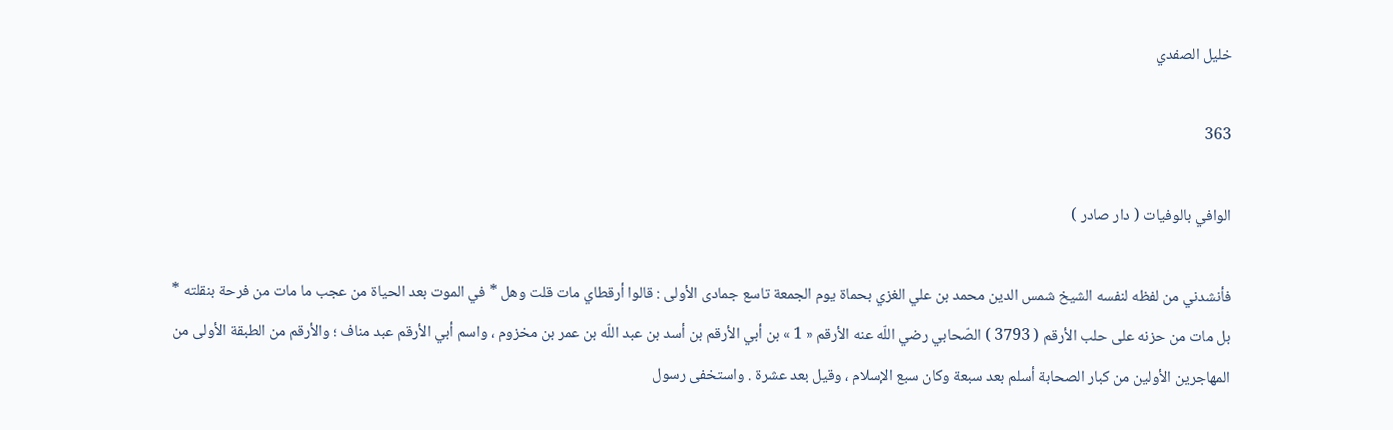خليل الصفدي

363

الوافي بالوفيات ( دار صادر )

فأنشدني من لفظه لنفسه الشيخ شمس الدين محمد بن علي الغزي بحماة يوم الجمعة تاسع جمادى الأولى : قالوا أرقطاي مات قلت وهل * في الموت بعد الحياة من عجب ما مات من فرحة بنقلته * بل مات من حزنه على حلب الأرقم ( 3793 ) الصّحابي رضي اللّه عنه الأرقم « 1 » بن أبي الأرقم بن أسد بن عبد اللّه بن عمر بن مخزوم ، واسم أبي الأرقم عبد مناف ؛ والأرقم من الطبقة الأولى من المهاجرين الأولين من كبار الصحابة أسلم بعد سبعة وكان سبع الإسلام ، وقيل بعد عشرة . واستخفى رسول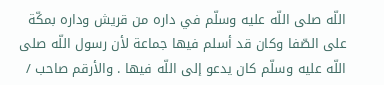اللّه صلى اللّه عليه وسلّم في داره من قريش وداره بمكّة على الصّفا وكان قد أسلم فيها جماعة لأن رسول اللّه صلى اللّه عليه وسلّم كان يدعو إلى اللّه فيها . والأرقم صاحب /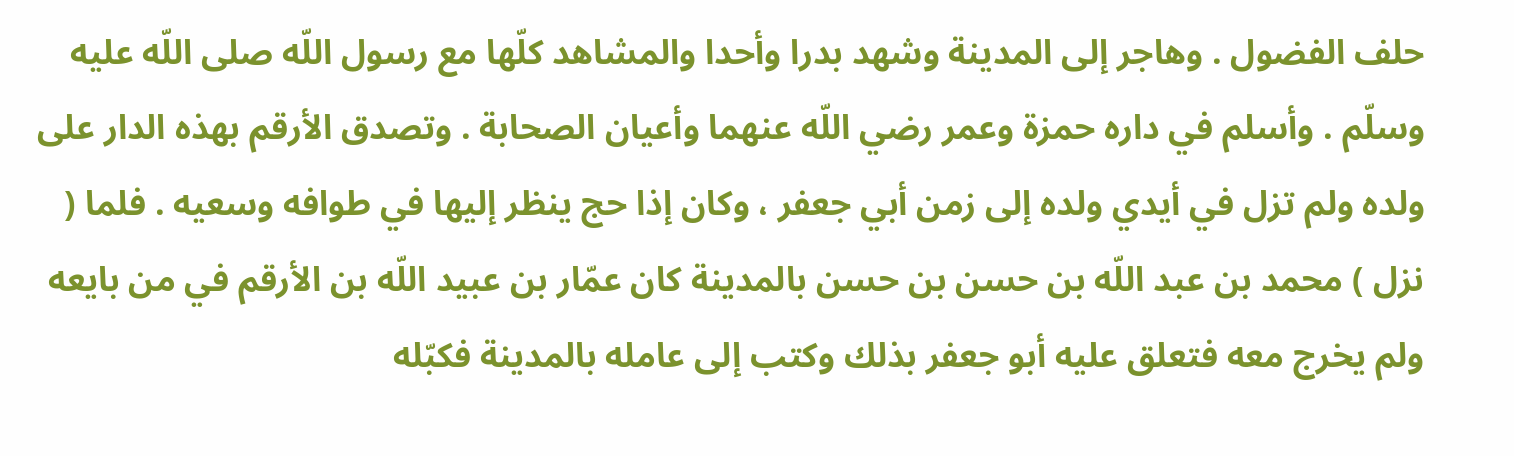حلف الفضول . وهاجر إلى المدينة وشهد بدرا وأحدا والمشاهد كلّها مع رسول اللّه صلى اللّه عليه وسلّم . وأسلم في داره حمزة وعمر رضي اللّه عنهما وأعيان الصحابة . وتصدق الأرقم بهذه الدار على ولده ولم تزل في أيدي ولده إلى زمن أبي جعفر ، وكان إذا حج ينظر إليها في طوافه وسعيه . فلما ( نزل ) محمد بن عبد اللّه بن حسن بن حسن بالمدينة كان عمّار بن عبيد اللّه بن الأرقم في من بايعه ولم يخرج معه فتعلق عليه أبو جعفر بذلك وكتب إلى عامله بالمدينة فكبّله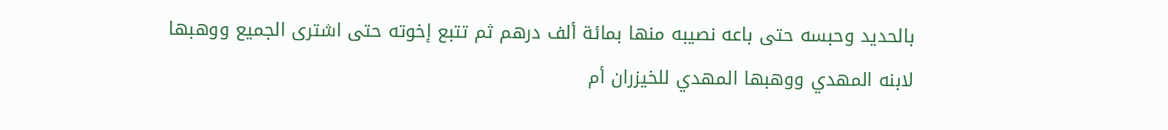بالحديد وحبسه حتى باعه نصيبه منها بمائة ألف درهم ثم تتبع إخوته حتى اشترى الجميع ووهبها لابنه المهدي ووهبها المهدي للخيزران أم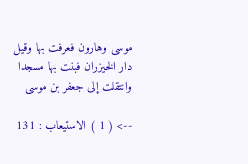موسى وهارون فعرفت بها وقيل دار الخيزران فبنت بها مسجدا وانتقلت إلى جعفر بن موسى

--> ( 1 ) الاستيعاب : 131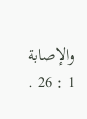والإصابة 1 : 26 .